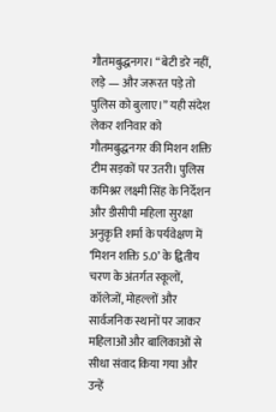गौतमबुद्धनगर। “बेटी डरे नहीं, लड़े — और जरूरत पड़े तो पुलिस को बुलाए।” यही संदेश लेकर शनिवार को गौतमबुद्धनगर की मिशन शक्ति टीम सड़कों पर उतरी। पुलिस कमिश्नर लक्ष्मी सिंह के निर्देशन और डीसीपी महिला सुरक्षा अनुकृति शर्मा के पर्यवेक्षण में ‘मिशन शक्ति 5.0’ के द्वितीय चरण के अंतर्गत स्कूलों, कॉलेजों, मोहल्लों और सार्वजनिक स्थानों पर जाकर महिलाओं और बालिकाओं से सीधा संवाद किया गया और उन्हें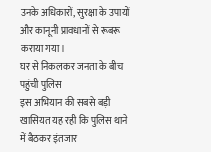उनके अधिकारों, सुरक्षा के उपायों और कानूनी प्रावधानों से रूबरू कराया गया।
घर से निकलकर जनता के बीच पहुंची पुलिस
इस अभियान की सबसे बड़ी खासियत यह रही कि पुलिस थाने में बैठकर इंतजार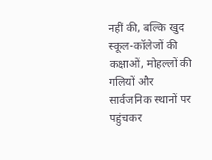नहीं की, बल्कि खुद स्कूल-कॉलेजों की कक्षाओं, मोहल्लों की गलियों और सार्वजनिक स्थानों पर पहुंचकर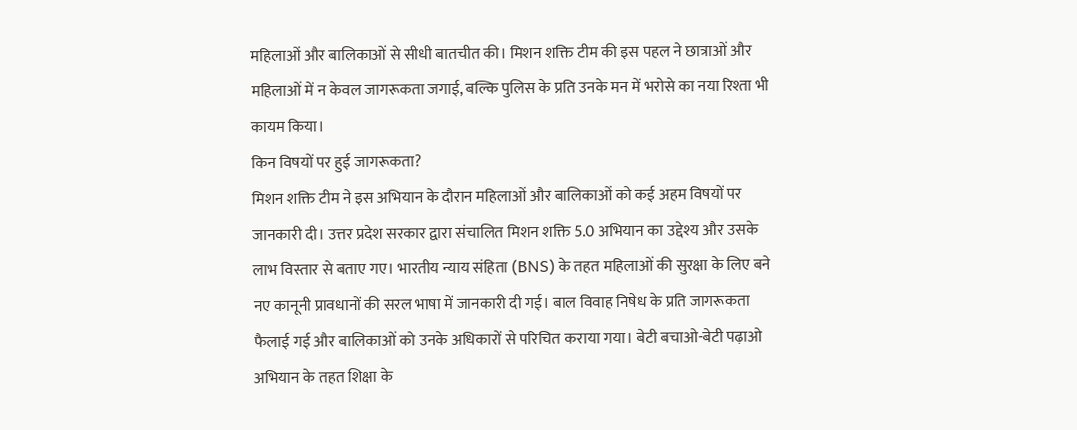महिलाओं और बालिकाओं से सीधी बातचीत की। मिशन शक्ति टीम की इस पहल ने छात्राओं और महिलाओं में न केवल जागरूकता जगाई, बल्कि पुलिस के प्रति उनके मन में भरोसे का नया रिश्ता भी कायम किया।
किन विषयों पर हुई जागरूकता?
मिशन शक्ति टीम ने इस अभियान के दौरान महिलाओं और बालिकाओं को कई अहम विषयों पर जानकारी दी। उत्तर प्रदेश सरकार द्वारा संचालित मिशन शक्ति 5.0 अभियान का उद्देश्य और उसके लाभ विस्तार से बताए गए। भारतीय न्याय संहिता (BNS) के तहत महिलाओं की सुरक्षा के लिए बने नए कानूनी प्रावधानों की सरल भाषा में जानकारी दी गई। बाल विवाह निषेध के प्रति जागरूकता फैलाई गई और बालिकाओं को उनके अधिकारों से परिचित कराया गया। बेटी बचाओ-बेटी पढ़ाओ अभियान के तहत शिक्षा के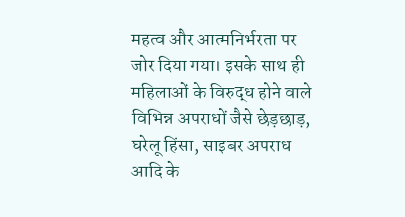महत्व और आत्मनिर्भरता पर जोर दिया गया। इसके साथ ही महिलाओं के विरुद्ध होने वाले विभिन्न अपराधों जैसे छेड़छाड़, घरेलू हिंसा, साइबर अपराध आदि के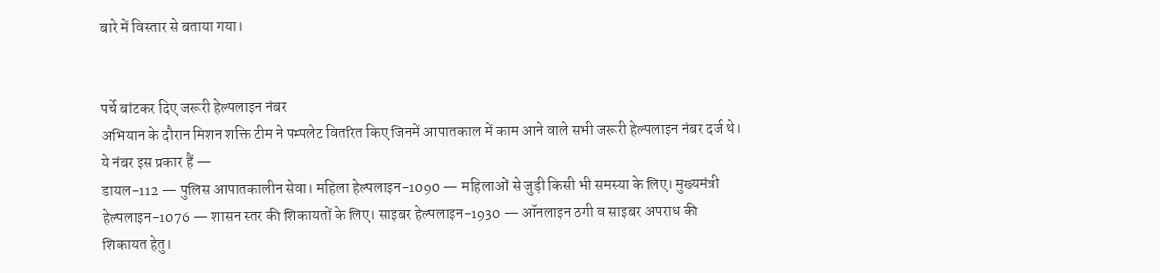बारे में विस्तार से बताया गया।


पर्चे बांटकर दिए जरूरी हेल्पलाइन नंबर
अभियान के दौरान मिशन शक्ति टीम ने पम्पलेट वितरित किए जिनमें आपातकाल में काम आने वाले सभी जरूरी हेल्पलाइन नंबर दर्ज थे। ये नंबर इस प्रकार हैं —
डायल-112 — पुलिस आपातकालीन सेवा। महिला हेल्पलाइन-1090 — महिलाओं से जुड़ी किसी भी समस्या के लिए। मुख्यमंत्री हेल्पलाइन-1076 — शासन स्तर की शिकायतों के लिए। साइबर हेल्पलाइन-1930 — ऑनलाइन ठगी व साइबर अपराध की शिकायत हेतु।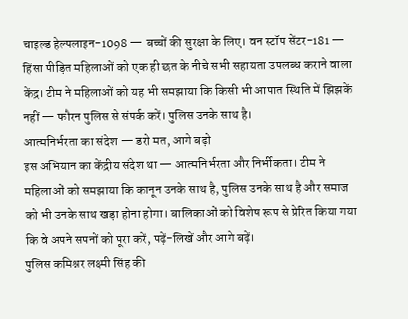चाइल्ड हेल्पलाइन-1098 — बच्चों की सुरक्षा के लिए। वन स्टॉप सेंटर-181 — हिंसा पीड़ित महिलाओं को एक ही छत के नीचे सभी सहायता उपलब्ध कराने वाला केंद्र। टीम ने महिलाओं को यह भी समझाया कि किसी भी आपात स्थिति में झिझकें नहीं — फौरन पुलिस से संपर्क करें। पुलिस उनके साथ है।
आत्मनिर्भरता का संदेश — डरो मत, आगे बढ़ो
इस अभियान का केंद्रीय संदेश था — आत्मनिर्भरता और निर्भीकता। टीम ने महिलाओं को समझाया कि कानून उनके साथ है, पुलिस उनके साथ है और समाज को भी उनके साथ खड़ा होना होगा। बालिकाओं को विशेष रूप से प्रेरित किया गया कि वे अपने सपनों को पूरा करें, पढ़ें-लिखें और आगे बढ़ें।
पुलिस कमिश्नर लक्ष्मी सिंह की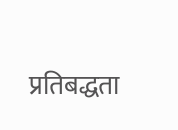प्रतिबद्धता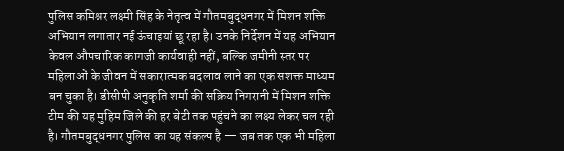पुलिस कमिश्नर लक्ष्मी सिंह के नेतृत्व में गौतमबुद्धनगर में मिशन शक्ति अभियान लगातार नई ऊंचाइयां छू रहा है। उनके निर्देशन में यह अभियान केवल औपचारिक कागजी कार्यवाही नहीं, बल्कि जमीनी स्तर पर महिलाओं के जीवन में सकारात्मक बदलाव लाने का एक सशक्त माध्यम बन चुका है। डीसीपी अनुकृति शर्मा की सक्रिय निगरानी में मिशन शक्ति टीम की यह मुहिम जिले की हर बेटी तक पहुंचने का लक्ष्य लेकर चल रही है। गौतमबुद्धनगर पुलिस का यह संकल्प है — जब तक एक भी महिला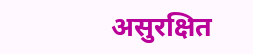असुरक्षित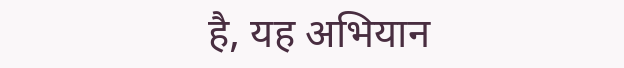है, यह अभियान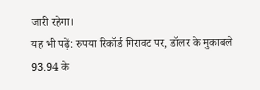जारी रहेगा।
यह भी पढ़ें: रुपया रिकॉर्ड गिरावट पर, डॉलर के मुकाबले 93.94 के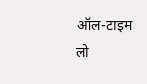ऑल-टाइम लो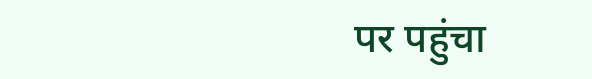पर पहुंचा